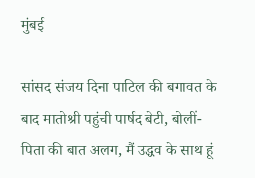मुंबई

सांसद संजय दिना पाटिल की बगावत के बाद मातोश्री पहुंची पार्षद बेटी, बोलीं- पिता की बात अलग, मैं उद्धव के साथ हूं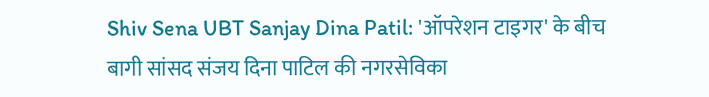Shiv Sena UBT Sanjay Dina Patil: 'ऑपरेशन टाइगर' के बीच बागी सांसद संजय दिना पाटिल की नगरसेविका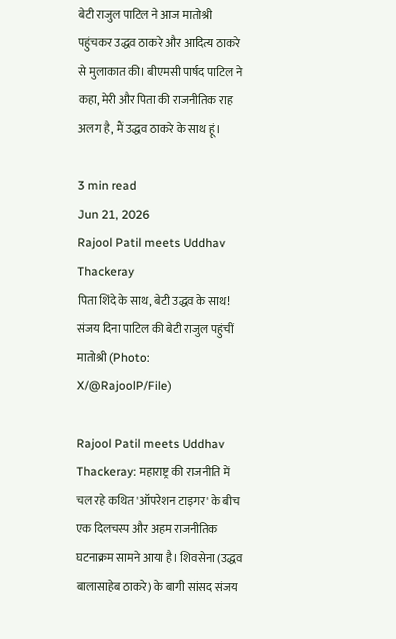बेटी राजुल पाटिल ने आज मातोश्री पहुंचकर उद्धव ठाकरे और आदित्य ठाकरे से मुलाकात की। बीएमसी पार्षद पाटिल ने कहा, मेरी और पिता की राजनीतिक राह अलग है, मैं उद्धव ठाकरे के साथ हूं।

3 min read
Jun 21, 2026
Rajool Patil meets Uddhav Thackeray
पिता शिंदे के साथ, बेटी उद्धव के साथ! संजय दिना पाटिल की बेटी राजुल पहुंचीं मातोश्री (Photo: X/@RajoolP/File)

Rajool Patil meets Uddhav Thackeray: महाराष्ट्र की राजनीति में चल रहे कथित 'ऑपरेशन टाइगर' के बीच एक दिलचस्प और अहम राजनीतिक घटनाक्रम सामने आया है। शिवसेना (उद्धव बालासाहेब ठाकरे) के बागी सांसद संजय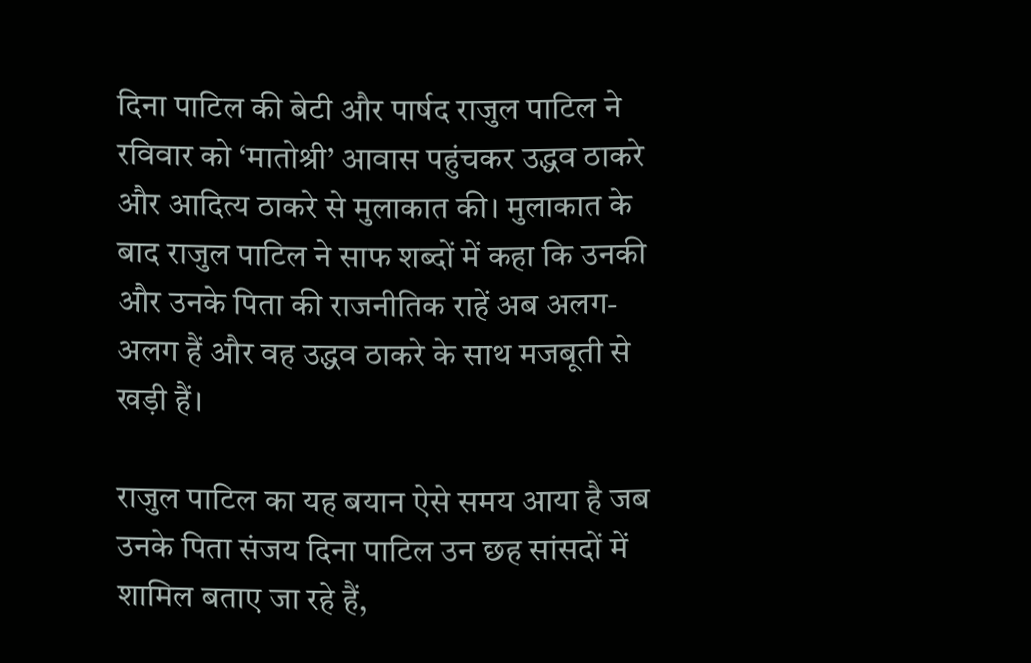दिना पाटिल की बेटी और पार्षद राजुल पाटिल ने रविवार को ‘मातोश्री’ आवास पहुंचकर उद्धव ठाकरे और आदित्य ठाकरे से मुलाकात की। मुलाकात के बाद राजुल पाटिल ने साफ शब्दों में कहा कि उनकी और उनके पिता की राजनीतिक राहें अब अलग-अलग हैं और वह उद्धव ठाकरे के साथ मजबूती से खड़ी हैं।

राजुल पाटिल का यह बयान ऐसे समय आया है जब उनके पिता संजय दिना पाटिल उन छह सांसदों में शामिल बताए जा रहे हैं,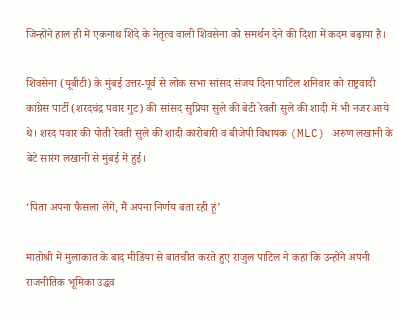जिन्होंने हाल ही में एकनाथ शिंदे के नेतृत्व वाली शिवसेना को समर्थन देने की दिशा में कदम बढ़ाया है।

शिवसेना (यूबीटी) के मुंबई उत्तर-पूर्व से लोक सभा सांसद संजय दिना पाटिल शनिवार को राष्ट्रवादी कांग्रेस पार्टी (शरदचंद्र पवार गुट) की सांसद सुप्रिया सुले की बेटी रेवती सुले की शादी में भी नजर आये थे। शरद पवार की पोती रेवती सुले की शादी कारोबारी व बीजेपी विधायक (MLC) अरुण लखानी के बेटे सारंग लखानी से मुंबई में हुई।

‘पिता अपना फैसला लेंगे, मैं अपना निर्णय बता रही हूं’

मातोश्री में मुलाकात के बाद मीडिया से बातचीत करते हुए राजुल पाटिल ने कहा कि उन्होंने अपनी राजनीतिक भूमिका उद्धव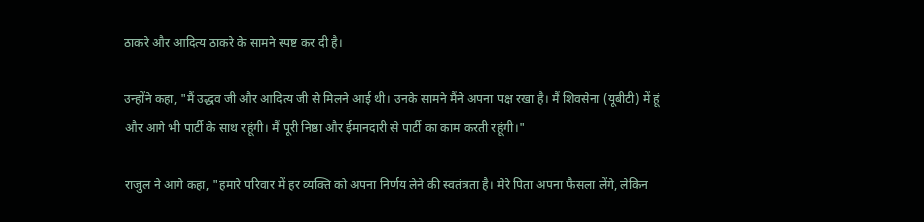ठाकरे और आदित्य ठाकरे के सामने स्पष्ट कर दी है।

उन्होंने कहा, "मैं उद्धव जी और आदित्य जी से मिलने आई थी। उनके सामने मैंने अपना पक्ष रखा है। मैं शिवसेना (यूबीटी) में हूं और आगे भी पार्टी के साथ रहूंगी। मैं पूरी निष्ठा और ईमानदारी से पार्टी का काम करती रहूंगी।"

राजुल ने आगे कहा, "हमारे परिवार में हर व्यक्ति को अपना निर्णय लेने की स्वतंत्रता है। मेरे पिता अपना फैसला लेंगे, लेकिन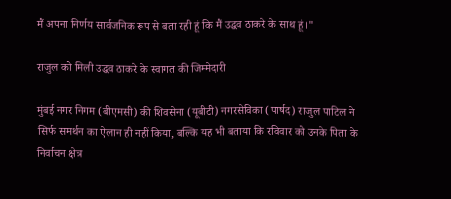मैं अपना निर्णय सार्वजनिक रूप से बता रही हूं कि मैं उद्धव ठाकरे के साथ हूं।"

राजुल को मिली उद्धव ठाकरे के स्वागत की जिम्मेदारी

मुंबई नगर निगम (बीएमसी) की शिवसेना (यूबीटी) नगरसेविका (पार्षद) राजुल पाटिल ने सिर्फ समर्थन का ऐलान ही नहीं किया, बल्कि यह भी बताया कि रविवार को उनके पिता के निर्वाचन क्षेत्र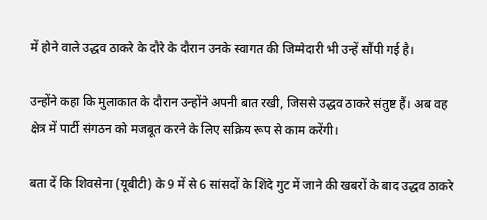में होने वाले उद्धव ठाकरे के दौरे के दौरान उनके स्वागत की जिम्मेदारी भी उन्हें सौंपी गई है।

उन्होंने कहा कि मुलाकात के दौरान उन्होंने अपनी बात रखी, जिससे उद्धव ठाकरे संतुष्ट हैं। अब वह क्षेत्र में पार्टी संगठन को मजबूत करने के लिए सक्रिय रूप से काम करेंगी।

बता दें कि शिवसेना (यूबीटी) के 9 में से 6 सांसदों के शिंदे गुट में जाने की खबरों के बाद उद्धव ठाकरे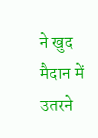ने खुद मैदान में उतरने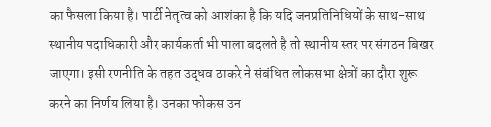का फैसला किया है। पार्टी नेतृत्व को आशंका है कि यदि जनप्रतिनिधियों के साथ-साथ स्थानीय पदाधिकारी और कार्यकर्ता भी पाला बदलते है तो स्थानीय स्तर पर संगठन बिखर जाएगा। इसी रणनीति के तहत उद्धव ठाकरे ने संबंधित लोकसभा क्षेत्रों का दौरा शुरू करने का निर्णय लिया है। उनका फोकस उन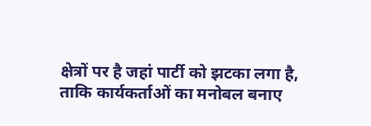क्षेत्रों पर है जहां पार्टी को झटका लगा है, ताकि कार्यकर्ताओं का मनोबल बनाए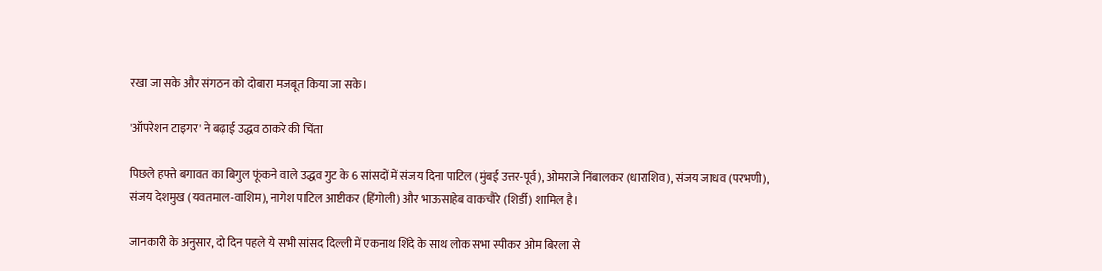रखा जा सके और संगठन को दोबारा मजबूत किया जा सके।

'ऑपरेशन टाइगर' ने बढ़ाई उद्धव ठाकरे की चिंता

पिछले हफ्ते बगावत का बिगुल फूंकने वाले उद्धव गुट के 6 सांसदों में संजय दिना पाटिल (मुंबई उत्तर-पूर्व), ओमराजे निंबालकर (धाराशिव), संजय जाधव (परभणी), संजय देशमुख (यवतमाल-वाशिम), नागेश पाटिल आष्टीकर (हिंगोली) और भाऊसाहेब वाकचौरे (शिर्डी) शामिल है।

जानकारी के अनुसार, दो दिन पहले ये सभी सांसद दिल्ली में एकनाथ शिंदे के साथ लोक सभा स्पीकर ओम बिरला से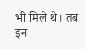भी मिले थे। तब इन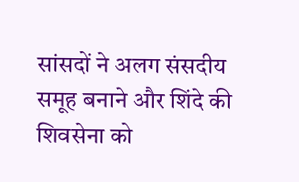सांसदों ने अलग संसदीय समूह बनाने और शिंदे की शिवसेना को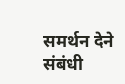समर्थन देने संबंधी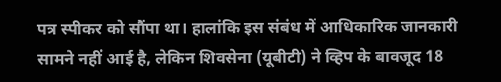पत्र स्पीकर को सौंपा था। हालांकि इस संबंध में आधिकारिक जानकारी सामने नहीं आई है, लेकिन शिवसेना (यूबीटी) ने व्हिप के बावजूद 18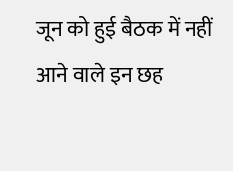जून को हुई बैठक में नहीं आने वाले इन छह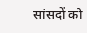सांसदों को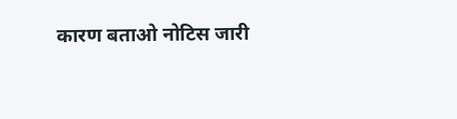कारण बताओ नोटिस जारी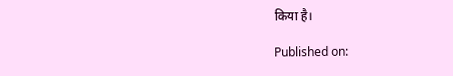किया है।

Published on: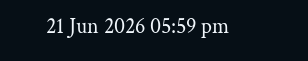21 Jun 2026 05:59 pm